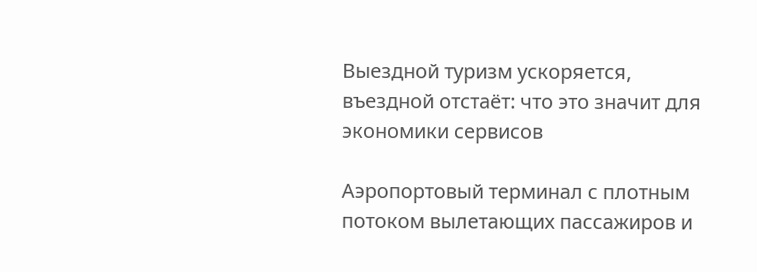Выездной туризм ускоряется, въездной отстаёт: что это значит для экономики сервисов

Аэропортовый терминал с плотным потоком вылетающих пассажиров и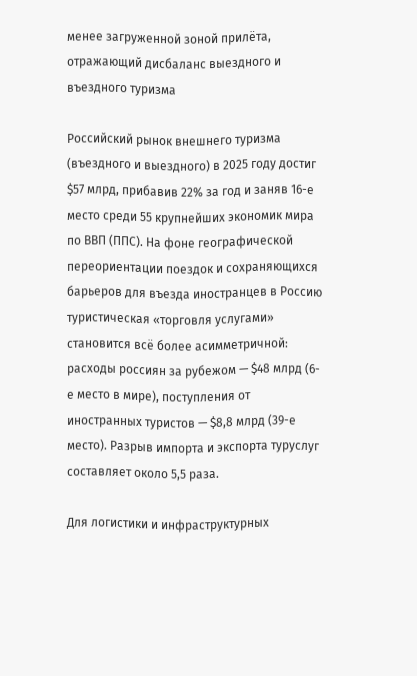менее загруженной зоной прилёта, отражающий дисбаланс выездного и въездного туризма

Российский рынок внешнего туризма (въездного и выездного) в 2025 году достиг $57 млрд, прибавив 22% за год и заняв 16-е место среди 55 крупнейших экономик мира по ВВП (ППС). На фоне географической переориентации поездок и сохраняющихся барьеров для въезда иностранцев в Россию туристическая «торговля услугами» становится всё более асимметричной: расходы россиян за рубежом — $48 млрд (6-е место в мире), поступления от иностранных туристов — $8,8 млрд (39-е место). Разрыв импорта и экспорта туруслуг составляет около 5,5 раза.

Для логистики и инфраструктурных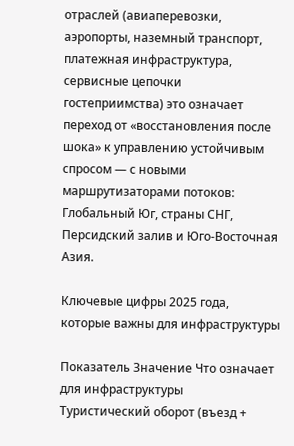отраслей (авиаперевозки, аэропорты, наземный транспорт, платежная инфраструктура, сервисные цепочки гостеприимства) это означает переход от «восстановления после шока» к управлению устойчивым спросом — с новыми маршрутизаторами потоков: Глобальный Юг, страны СНГ, Персидский залив и Юго-Восточная Азия.

Ключевые цифры 2025 года, которые важны для инфраструктуры

Показатель Значение Что означает для инфраструктуры
Туристический оборот (въезд +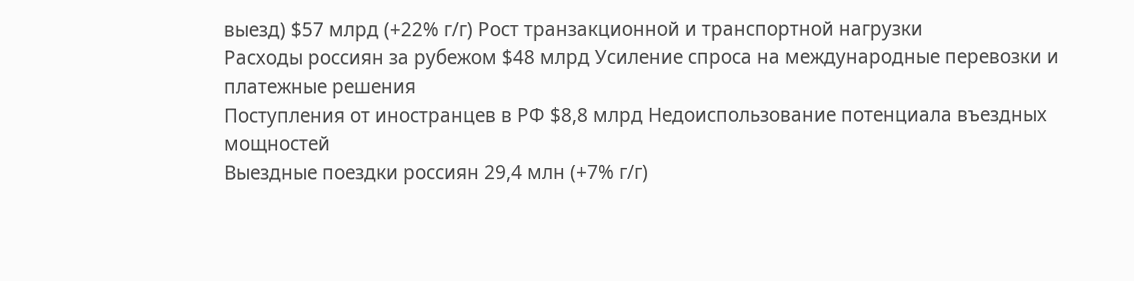выезд) $57 млрд (+22% г/г) Рост транзакционной и транспортной нагрузки
Расходы россиян за рубежом $48 млрд Усиление спроса на международные перевозки и платежные решения
Поступления от иностранцев в РФ $8,8 млрд Недоиспользование потенциала въездных мощностей
Выездные поездки россиян 29,4 млн (+7% г/г)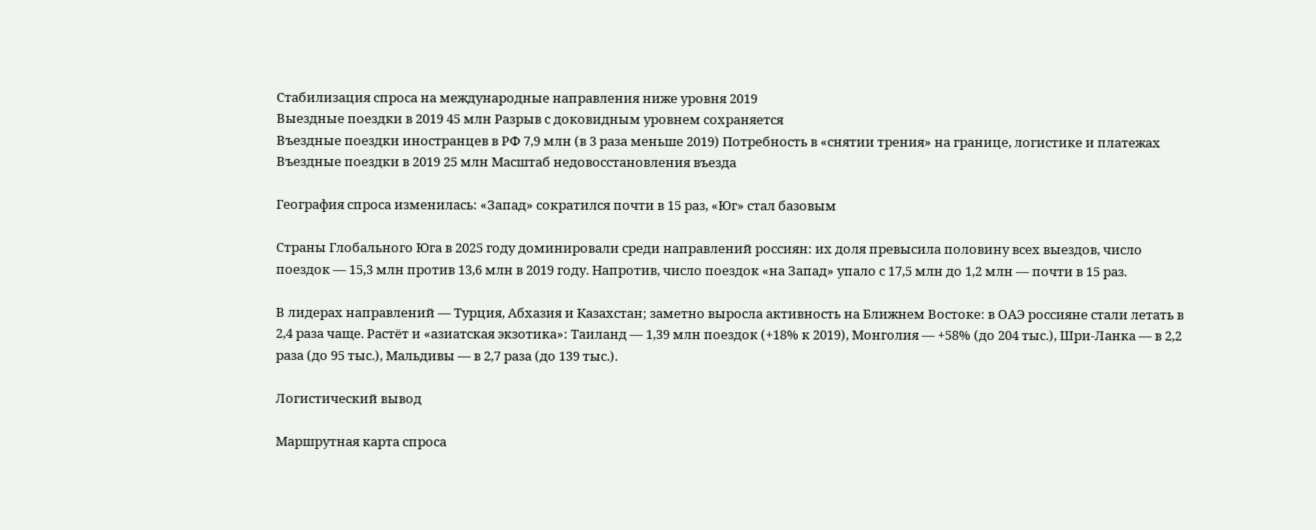Стабилизация спроса на международные направления ниже уровня 2019
Выездные поездки в 2019 45 млн Разрыв с доковидным уровнем сохраняется
Въездные поездки иностранцев в РФ 7,9 млн (в 3 раза меньше 2019) Потребность в «снятии трения» на границе, логистике и платежах
Въездные поездки в 2019 25 млн Масштаб недовосстановления въезда

География спроса изменилась: «Запад» сократился почти в 15 раз, «Юг» стал базовым

Страны Глобального Юга в 2025 году доминировали среди направлений россиян: их доля превысила половину всех выездов, число поездок — 15,3 млн против 13,6 млн в 2019 году. Напротив, число поездок «на Запад» упало с 17,5 млн до 1,2 млн — почти в 15 раз.

В лидерах направлений — Турция, Абхазия и Казахстан; заметно выросла активность на Ближнем Востоке: в ОАЭ россияне стали летать в 2,4 раза чаще. Растёт и «азиатская экзотика»: Таиланд — 1,39 млн поездок (+18% к 2019), Монголия — +58% (до 204 тыс.), Шри-Ланка — в 2,2 раза (до 95 тыс.), Мальдивы — в 2,7 раза (до 139 тыс.).

Логистический вывод

Маршрутная карта спроса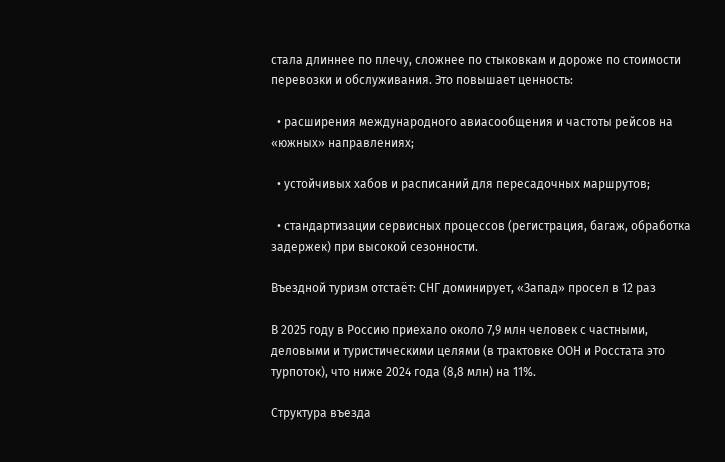стала длиннее по плечу, сложнее по стыковкам и дороже по стоимости перевозки и обслуживания. Это повышает ценность:

  • расширения международного авиасообщения и частоты рейсов на «южных» направлениях;

  • устойчивых хабов и расписаний для пересадочных маршрутов;

  • стандартизации сервисных процессов (регистрация, багаж, обработка задержек) при высокой сезонности.

Въездной туризм отстаёт: СНГ доминирует, «Запад» просел в 12 раз

В 2025 году в Россию приехало около 7,9 млн человек с частными, деловыми и туристическими целями (в трактовке ООН и Росстата это турпоток), что ниже 2024 года (8,8 млн) на 11%.

Структура въезда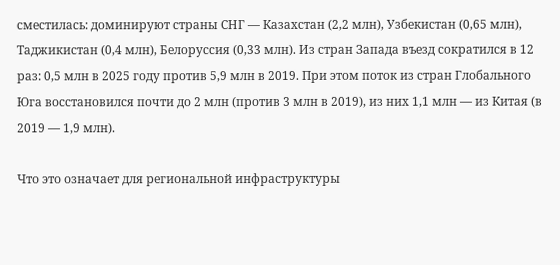сместилась: доминируют страны СНГ — Казахстан (2,2 млн), Узбекистан (0,65 млн), Таджикистан (0,4 млн), Белоруссия (0,33 млн). Из стран Запада въезд сократился в 12 раз: 0,5 млн в 2025 году против 5,9 млн в 2019. При этом поток из стран Глобального Юга восстановился почти до 2 млн (против 3 млн в 2019), из них 1,1 млн — из Китая (в 2019 — 1,9 млн).

Что это означает для региональной инфраструктуры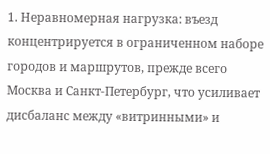1. Неравномерная нагрузка: въезд концентрируется в ограниченном наборе городов и маршрутов, прежде всего Москва и Санкт-Петербург, что усиливает дисбаланс между «витринными» и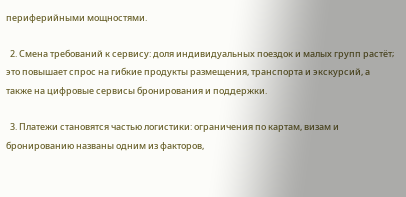периферийными мощностями.

  2. Смена требований к сервису: доля индивидуальных поездок и малых групп растёт; это повышает спрос на гибкие продукты размещения, транспорта и экскурсий, а также на цифровые сервисы бронирования и поддержки.

  3. Платежи становятся частью логистики: ограничения по картам, визам и бронированию названы одним из факторов,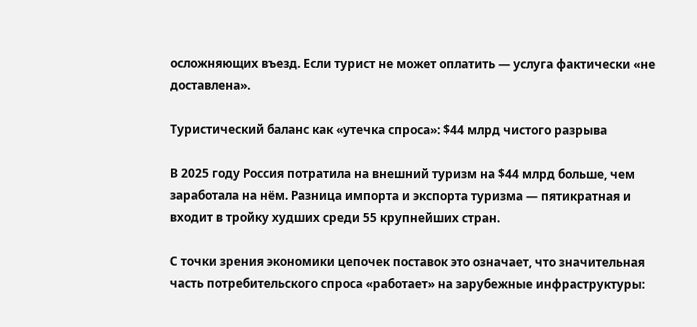осложняющих въезд. Если турист не может оплатить — услуга фактически «не доставлена».

Туристический баланс как «утечка спроса»: $44 млрд чистого разрыва

В 2025 году Россия потратила на внешний туризм на $44 млрд больше, чем заработала на нём. Разница импорта и экспорта туризма — пятикратная и входит в тройку худших среди 55 крупнейших стран.

С точки зрения экономики цепочек поставок это означает, что значительная часть потребительского спроса «работает» на зарубежные инфраструктуры: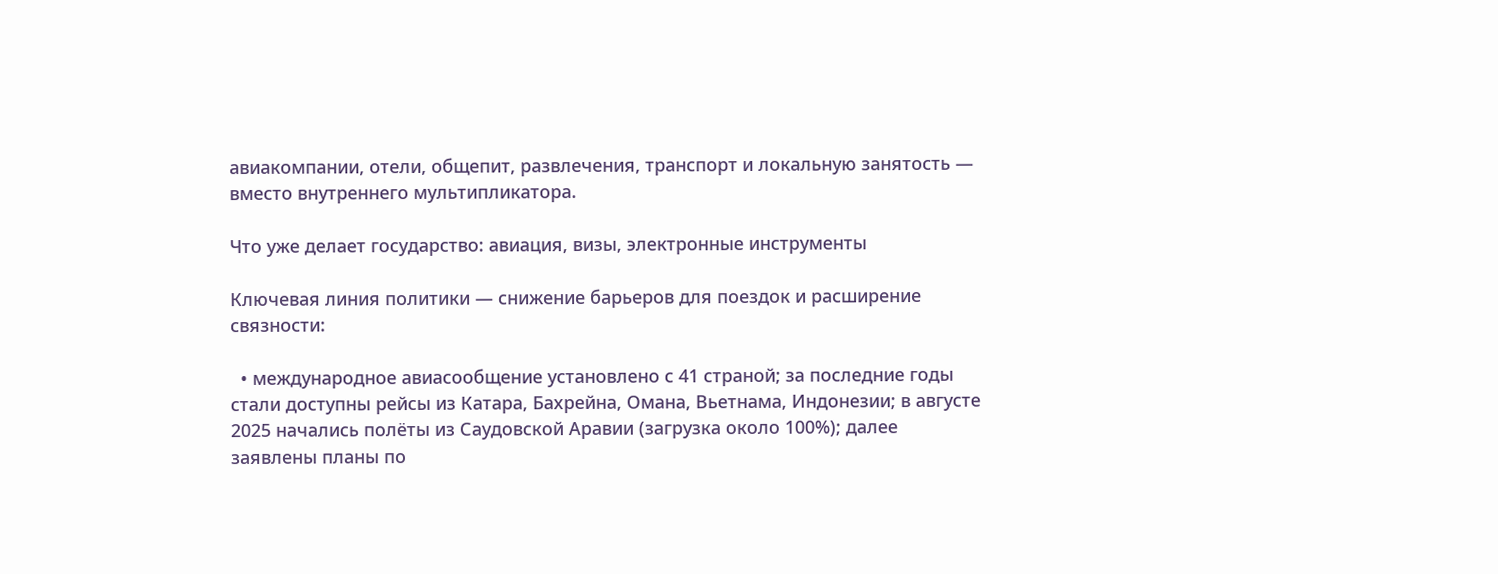авиакомпании, отели, общепит, развлечения, транспорт и локальную занятость — вместо внутреннего мультипликатора.

Что уже делает государство: авиация, визы, электронные инструменты

Ключевая линия политики — снижение барьеров для поездок и расширение связности:

  • международное авиасообщение установлено с 41 страной; за последние годы стали доступны рейсы из Катара, Бахрейна, Омана, Вьетнама, Индонезии; в августе 2025 начались полёты из Саудовской Аравии (загрузка около 100%); далее заявлены планы по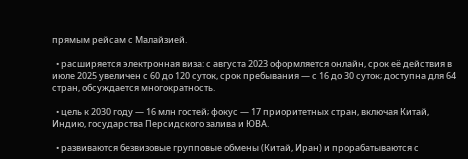прямым рейсам с Малайзией.

  • расширяется электронная виза: с августа 2023 оформляется онлайн, срок её действия в июле 2025 увеличен с 60 до 120 суток, срок пребывания — с 16 до 30 суток; доступна для 64 стран, обсуждается многократность.

  • цель к 2030 году — 16 млн гостей; фокус — 17 приоритетных стран, включая Китай, Индию, государства Персидского залива и ЮВА.

  • развиваются безвизовые групповые обмены (Китай, Иран) и прорабатываются с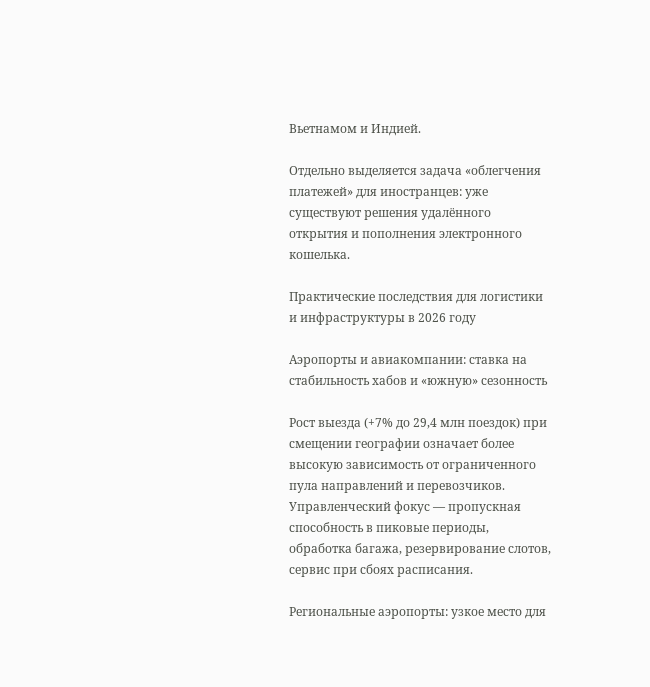Вьетнамом и Индией.

Отдельно выделяется задача «облегчения платежей» для иностранцев: уже существуют решения удалённого открытия и пополнения электронного кошелька.

Практические последствия для логистики и инфраструктуры в 2026 году

Аэропорты и авиакомпании: ставка на стабильность хабов и «южную» сезонность

Рост выезда (+7% до 29,4 млн поездок) при смещении географии означает более высокую зависимость от ограниченного пула направлений и перевозчиков. Управленческий фокус — пропускная способность в пиковые периоды, обработка багажа, резервирование слотов, сервис при сбоях расписания.

Региональные аэропорты: узкое место для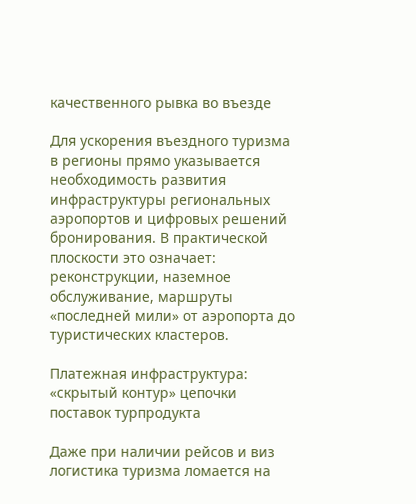качественного рывка во въезде

Для ускорения въездного туризма в регионы прямо указывается необходимость развития инфраструктуры региональных аэропортов и цифровых решений бронирования. В практической плоскости это означает: реконструкции, наземное обслуживание, маршруты «последней мили» от аэропорта до туристических кластеров.

Платежная инфраструктура: «скрытый контур» цепочки поставок турпродукта

Даже при наличии рейсов и виз логистика туризма ломается на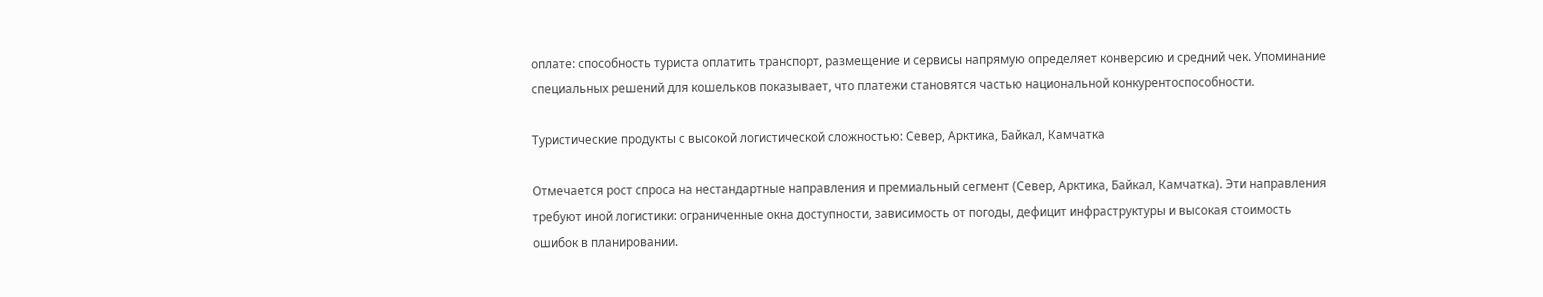оплате: способность туриста оплатить транспорт, размещение и сервисы напрямую определяет конверсию и средний чек. Упоминание специальных решений для кошельков показывает, что платежи становятся частью национальной конкурентоспособности.

Туристические продукты с высокой логистической сложностью: Север, Арктика, Байкал, Камчатка

Отмечается рост спроса на нестандартные направления и премиальный сегмент (Север, Арктика, Байкал, Камчатка). Эти направления требуют иной логистики: ограниченные окна доступности, зависимость от погоды, дефицит инфраструктуры и высокая стоимость ошибок в планировании.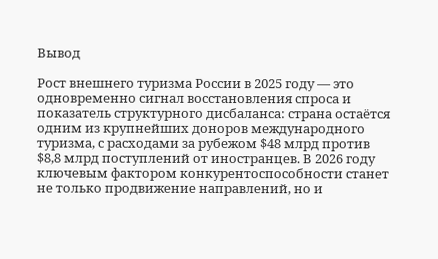Вывод

Рост внешнего туризма России в 2025 году — это одновременно сигнал восстановления спроса и показатель структурного дисбаланса: страна остаётся одним из крупнейших доноров международного туризма, с расходами за рубежом $48 млрд против $8,8 млрд поступлений от иностранцев. В 2026 году ключевым фактором конкурентоспособности станет не только продвижение направлений, но и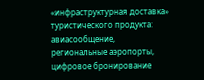«инфраструктурная доставка» туристического продукта: авиасообщение, региональные аэропорты, цифровое бронирование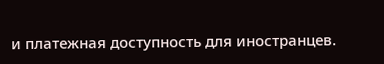и платежная доступность для иностранцев.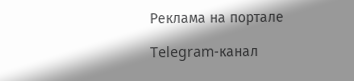Реклама на портале

Telegram-канал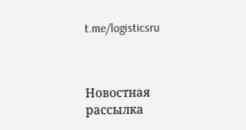t.me/logisticsru



Новостная рассылка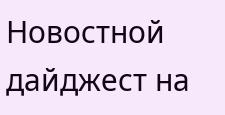Новостной дайджест на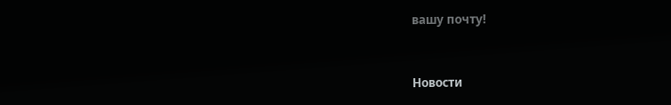вашу почту!


Новости